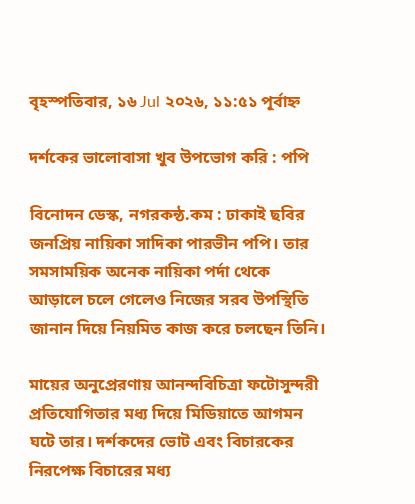বৃহস্পতিবার, ১৬ Jul ২০২৬, ১১:৫১ পূর্বাহ্ন

দর্শকের ভালোবাসা খুব উপভোগ করি : পপি

বিনোদন ডেস্ক, নগরকন্ঠ.কম : ঢাকাই ছবির জনপ্রিয় নায়িকা সাদিকা পারভীন পপি। তার সমসাময়িক অনেক নায়িকা পর্দা থেকে আড়ালে চলে গেলেও নিজের সরব উপস্থিতি জানান দিয়ে নিয়মিত কাজ করে চলছেন তিনি।

মায়ের অনুপ্রেরণায় আনন্দবিচিত্রা ফটোসুন্দরী প্রতিযোগিতার মধ্য দিয়ে মিডিয়াতে আগমন ঘটে তার। দর্শকদের ভোট এবং বিচারকের নিরপেক্ষ বিচারের মধ্য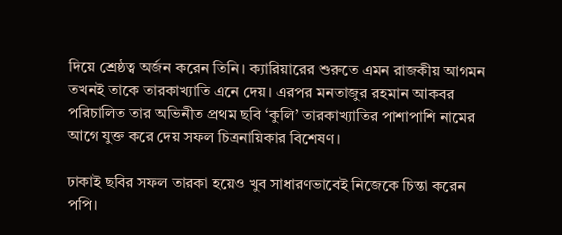দিয়ে শ্রেষ্ঠত্ব অর্জন করেন তিনি। ক্যারিয়ারের শুরুতে এমন রাজকীয় আগমন তখনই তাকে তারকাখ্যাতি এনে দেয়। এরপর মনতাজুর রহমান আকবর পরিচালিত তার অভিনীত প্রথম ছবি ‘কুলি’ তারকাখ্যাতির পাশাপাশি নামের আগে যুক্ত করে দেয় সফল চিত্রনায়িকার বিশেষণ।

ঢাকাই ছবির সফল তারকা হয়েও খুব সাধারণভাবেই নিজেকে চিন্তা করেন পপি।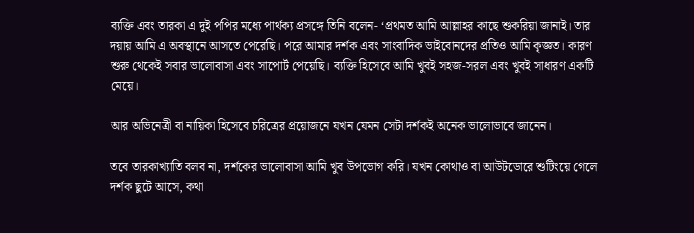ব্যক্তি এবং তারকা এ দুই পপির মধ্যে পার্থক্য প্রসঙ্গে তিনি বলেন- ‘প্রথমত আমি আল্লাহর কাছে শুকরিয়া জানাই। তার দয়ায় আমি এ অবস্থানে আসতে পেরেছি। পরে আমার দর্শক এবং সাংবাদিক ভাইবোনদের প্রতিও আমি কৃজ্ঞত। কারণ শুরু থেকেই সবার ভালোবাসা এবং সাপোর্ট পেয়েছি। ব্যক্তি হিসেবে আমি খুবই সহজ-সরল এবং খুবই সাধারণ একটি মেয়ে।

আর অভিনেত্রী বা নায়িকা হিসেবে চরিত্রের প্রয়োজনে যখন যেমন সেটা দর্শকই অনেক ভালোভাবে জানেন।

তবে তারকাখ্যাতি বলব না, দর্শকের ভালোবাসা আমি খুব উপভোগ করি। যখন কোথাও বা আউটডোরে শুটিংয়ে গেলে দর্শক ছুটে আসে, কথা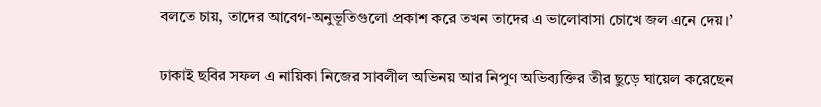বলতে চায়, তাদের আবেগ-অনুভূতিগুলো প্রকাশ করে তখন তাদের এ ভালোবাসা চোখে জল এনে দেয়।’

ঢাকাই ছবির সফল এ নায়িকা নিজের সাবলীল অভিনয় আর নিপুণ অভিব্যক্তির তীর ছুড়ে ঘায়েল করেছেন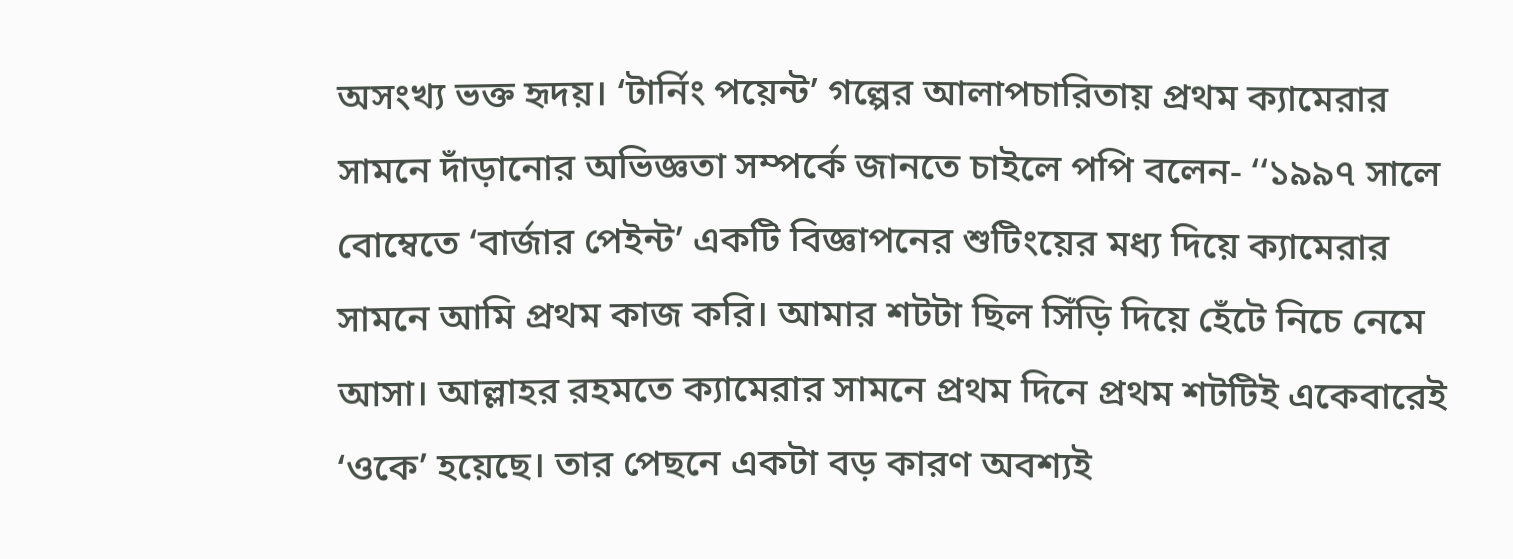অসংখ্য ভক্ত হৃদয়। ‘টার্নিং পয়েন্ট’ গল্পের আলাপচারিতায় প্রথম ক্যামেরার সামনে দাঁড়ানোর অভিজ্ঞতা সম্পর্কে জানতে চাইলে পপি বলেন- ‘‘১৯৯৭ সালে বোম্বেতে ‘বার্জার পেইন্ট’ একটি বিজ্ঞাপনের শুটিংয়ের মধ্য দিয়ে ক্যামেরার সামনে আমি প্রথম কাজ করি। আমার শটটা ছিল সিঁড়ি দিয়ে হেঁটে নিচে নেমে আসা। আল্লাহর রহমতে ক্যামেরার সামনে প্রথম দিনে প্রথম শটটিই একেবারেই ‘ওকে’ হয়েছে। তার পেছনে একটা বড় কারণ অবশ্যই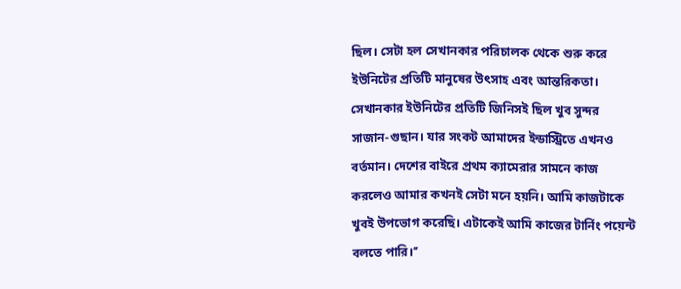ছিল। সেটা হল সেখানকার পরিচালক থেকে শুরু করে ইউনিটের প্রতিটি মানুষের উৎসাহ এবং আন্তরিকতা। সেখানকার ইউনিটের প্রতিটি জিনিসই ছিল খুব সুন্দর সাজান-গুছান। যার সংকট আমাদের ইন্ডাস্ট্রিতে এখনও বর্তমান। দেশের বাইরে প্রথম ক্যামেরার সামনে কাজ করলেও আমার কখনই সেটা মনে হয়নি। আমি কাজটাকে খুবই উপভোগ করেছি। এটাকেই আমি কাজের টার্নিং পয়েন্ট বলতে পারি।’’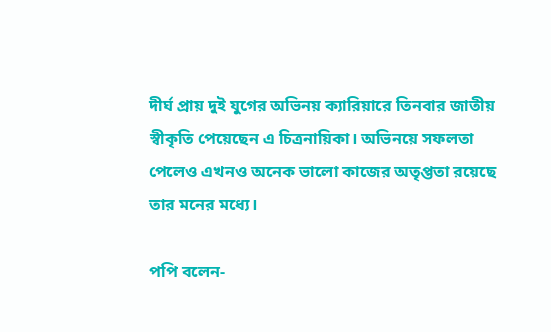দীর্ঘ প্রায় দুই যুগের অভিনয় ক্যারিয়ারে তিনবার জাতীয় স্বীকৃতি পেয়েছেন এ চিত্রনায়িকা। অভিনয়ে সফলতা পেলেও এখনও অনেক ভালো কাজের অতৃপ্ততা রয়েছে তার মনের মধ্যে।

পপি বলেন-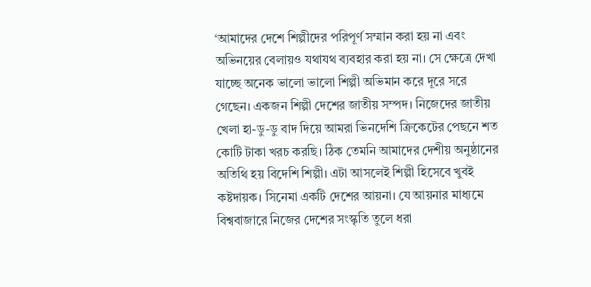‘আমাদের দেশে শিল্পীদের পরিপূর্ণ সম্মান করা হয় না এবং অভিনয়ের বেলায়ও যথাযথ ব্যবহার করা হয় না। সে ক্ষেত্রে দেখা যাচ্ছে অনেক ভালো ভালো শিল্পী অভিমান করে দূরে সরে গেছেন। একজন শিল্পী দেশের জাতীয় সম্পদ। নিজেদের জাতীয় খেলা হা-ডু-ডু বাদ দিয়ে আমরা ভিনদেশি ক্রিকেটের পেছনে শত কোটি টাকা খরচ করছি। ঠিক তেমনি আমাদের দেশীয় অনুষ্ঠানের অতিথি হয় বিদেশি শিল্পী। এটা আসলেই শিল্পী হিসেবে খুবই কষ্টদায়ক। সিনেমা একটি দেশের আয়না। যে আয়নার মাধ্যমে বিশ্ববাজারে নিজের দেশের সংস্কৃতি তুলে ধরা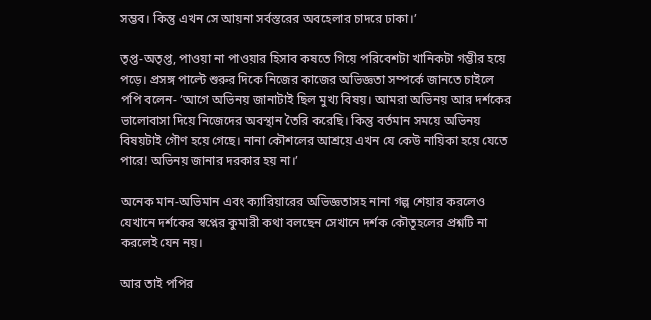সম্ভব। কিন্তু এখন সে আয়না সর্বস্তরের অবহেলার চাদরে ঢাকা।’

তৃপ্ত-অতৃপ্ত, পাওয়া না পাওয়ার হিসাব কষতে গিয়ে পরিবেশটা খানিকটা গম্ভীর হয়ে পড়ে। প্রসঙ্গ পাল্টে শুরুর দিকে নিজের কাজের অভিজ্ঞতা সম্পর্কে জানতে চাইলে পপি বলেন- ‘আগে অভিনয় জানাটাই ছিল মুখ্য বিষয়। আমরা অভিনয় আর দর্শকের ভালোবাসা দিয়ে নিজেদের অবস্থান তৈরি করেছি। কিন্তু বর্তমান সময়ে অভিনয় বিষয়টাই গৌণ হয়ে গেছে। নানা কৌশলের আশ্রয়ে এখন যে কেউ নায়িকা হয়ে যেতে পারে! অভিনয় জানার দরকার হয় না।’

অনেক মান-অভিমান এবং ক্যারিয়ারের অভিজ্ঞতাসহ নানা গল্প শেয়ার করলেও যেখানে দর্শকের স্বপ্নের কুমারী কথা বলছেন সেখানে দর্শক কৌতূহলের প্রশ্নটি না করলেই যেন নয়।

আর তাই পপির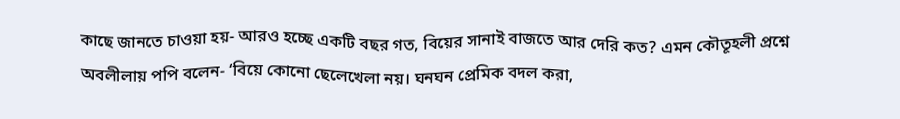কাছে জানতে চাওয়া হয়- আরও হচ্ছে একটি বছর গত, বিয়ের সানাই বাজতে আর দেরি কত? এমন কৌতূহলী প্রশ্নে অবলীলায় পপি বলেন- ‘বিয়ে কোনো ছেলেখেলা নয়। ঘনঘন প্রেমিক বদল করা,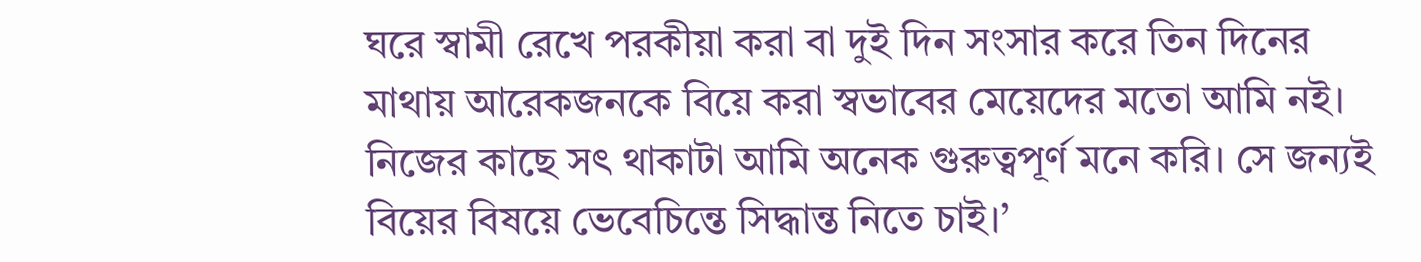ঘরে স্বামী রেখে পরকীয়া করা বা দুই দিন সংসার করে তিন দিনের মাথায় আরেকজনকে বিয়ে করা স্বভাবের মেয়েদের মতো আমি নই। নিজের কাছে সৎ থাকাটা আমি অনেক গুরুত্বপূর্ণ মনে করি। সে জন্যই বিয়ের বিষয়ে ভেবেচিন্তে সিদ্ধান্ত নিতে চাই।’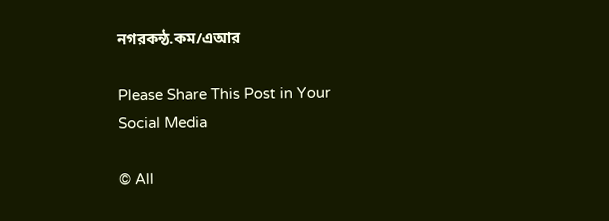নগরকন্ঠ.কম/এআর

Please Share This Post in Your Social Media

© All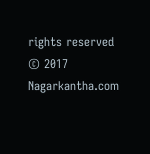rights reserved © 2017 Nagarkantha.com